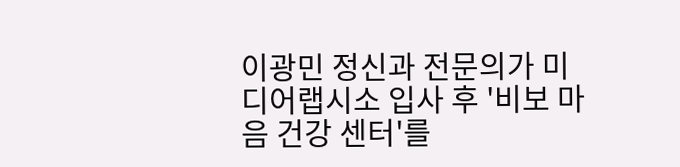이광민 정신과 전문의가 미디어랩시소 입사 후 '비보 마음 건강 센터'를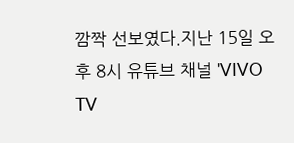깜짝 선보였다.지난 15일 오후 8시 유튜브 채널 'VIVO TV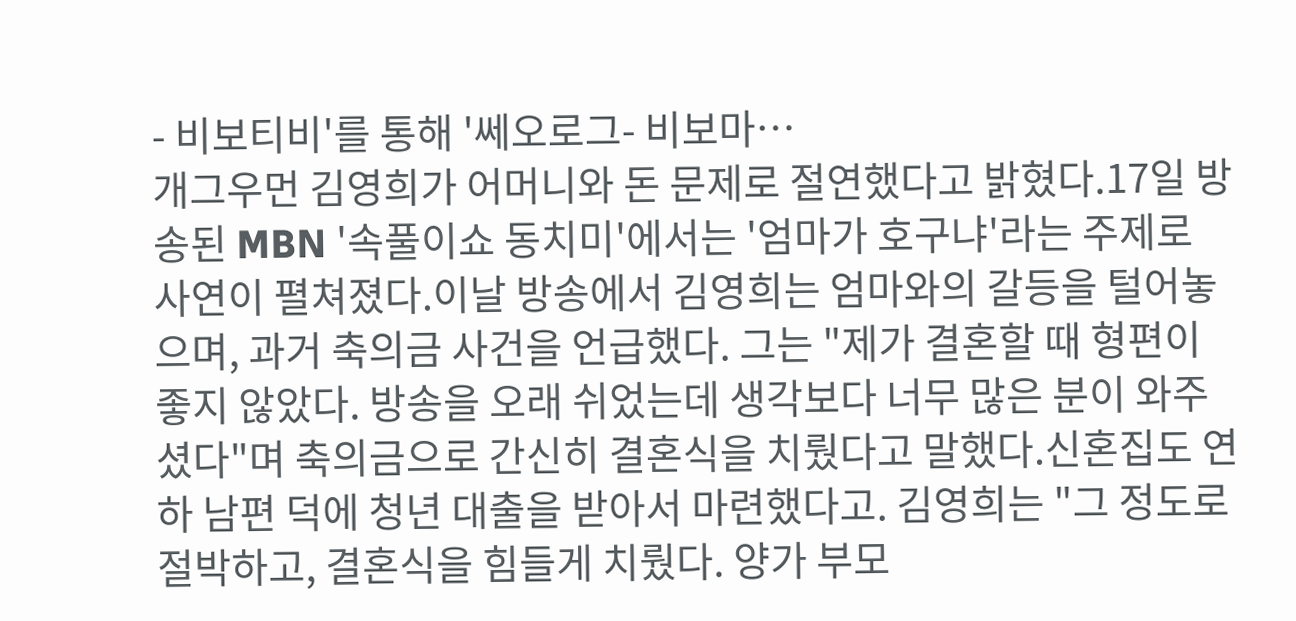- 비보티비'를 통해 '쎄오로그- 비보마…
개그우먼 김영희가 어머니와 돈 문제로 절연했다고 밝혔다.17일 방송된 MBN '속풀이쇼 동치미'에서는 '엄마가 호구냐'라는 주제로 사연이 펼쳐졌다.이날 방송에서 김영희는 엄마와의 갈등을 털어놓으며, 과거 축의금 사건을 언급했다. 그는 "제가 결혼할 때 형편이 좋지 않았다. 방송을 오래 쉬었는데 생각보다 너무 많은 분이 와주셨다"며 축의금으로 간신히 결혼식을 치뤘다고 말했다.신혼집도 연하 남편 덕에 청년 대출을 받아서 마련했다고. 김영희는 "그 정도로 절박하고, 결혼식을 힘들게 치뤘다. 양가 부모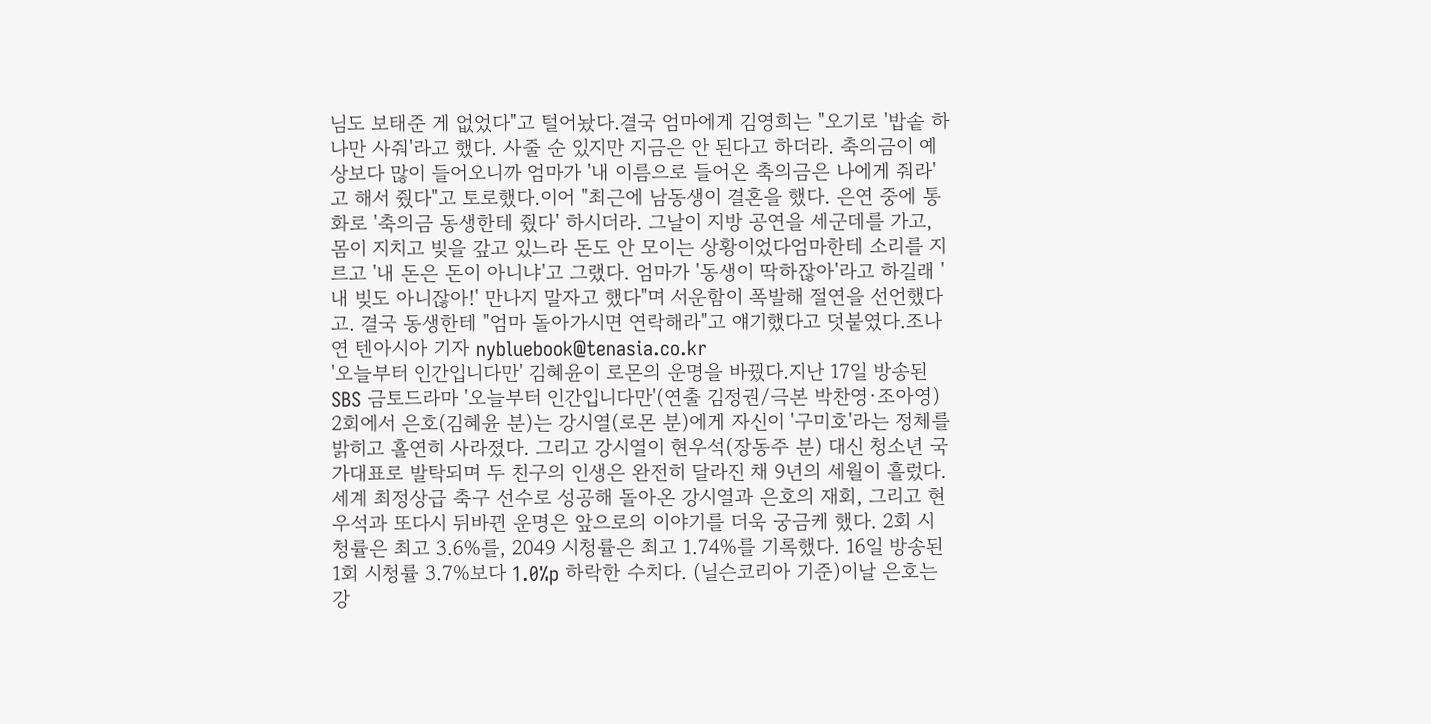님도 보태준 게 없었다"고 털어놨다.결국 엄마에게 김영희는 "오기로 '밥솥 하나만 사줘'라고 했다. 사줄 순 있지만 지금은 안 된다고 하더라. 축의금이 예상보다 많이 들어오니까 엄마가 '내 이름으로 들어온 축의금은 나에게 줘라'고 해서 줬다"고 토로했다.이어 "최근에 남동생이 결혼을 했다. 은연 중에 통화로 '축의금 동생한테 줬다' 하시더라. 그날이 지방 공연을 세군데를 가고, 몸이 지치고 빚을 갚고 있느라 돈도 안 모이는 상황이었다엄마한테 소리를 지르고 '내 돈은 돈이 아니냐'고 그랬다. 엄마가 '동생이 딱하잖아'라고 하길래 '내 빚도 아니잖아!' 만나지 말자고 했다"며 서운함이 폭발해 절연을 선언했다고. 결국 동생한테 "엄마 돌아가시면 연락해라"고 얘기했다고 덧붙였다.조나연 텐아시아 기자 nybluebook@tenasia.co.kr
'오늘부터 인간입니다만' 김혜윤이 로몬의 운명을 바꿨다.지난 17일 방송된 SBS 금토드라마 '오늘부터 인간입니다만'(연출 김정권/극본 박찬영·조아영) 2회에서 은호(김혜윤 분)는 강시열(로몬 분)에게 자신이 '구미호'라는 정체를 밝히고 홀연히 사라졌다. 그리고 강시열이 현우석(장동주 분) 대신 청소년 국가대표로 발탁되며 두 친구의 인생은 완전히 달라진 채 9년의 세월이 흘렀다. 세계 최정상급 축구 선수로 성공해 돌아온 강시열과 은호의 재회, 그리고 현우석과 또다시 뒤바뀐 운명은 앞으로의 이야기를 더욱 궁금케 했다. 2회 시청률은 최고 3.6%를, 2049 시청률은 최고 1.74%를 기록했다. 16일 방송된 1회 시청률 3.7%보다 1.0%p 하락한 수치다. (닐슨코리아 기준)이날 은호는 강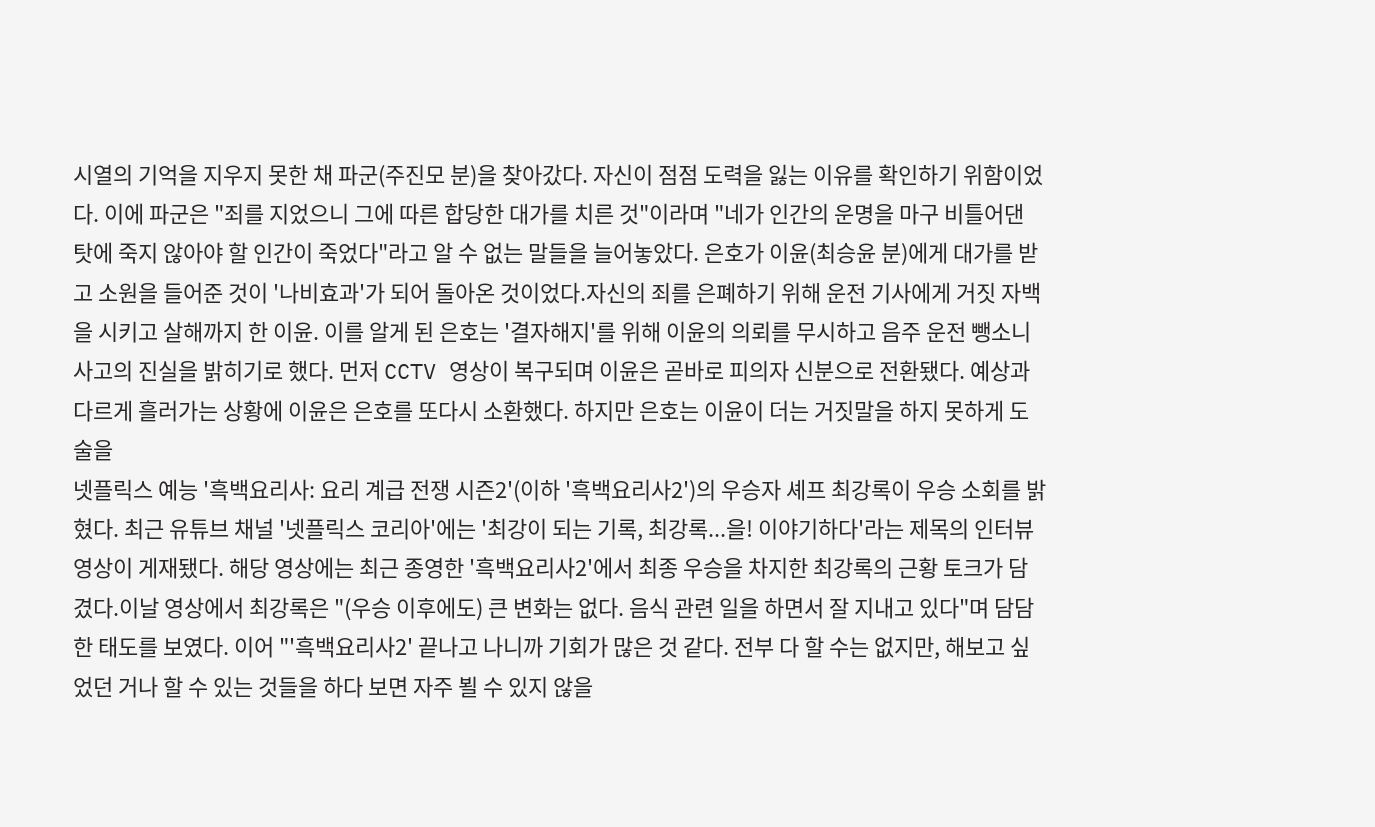시열의 기억을 지우지 못한 채 파군(주진모 분)을 찾아갔다. 자신이 점점 도력을 잃는 이유를 확인하기 위함이었다. 이에 파군은 "죄를 지었으니 그에 따른 합당한 대가를 치른 것"이라며 "네가 인간의 운명을 마구 비틀어댄 탓에 죽지 않아야 할 인간이 죽었다"라고 알 수 없는 말들을 늘어놓았다. 은호가 이윤(최승윤 분)에게 대가를 받고 소원을 들어준 것이 '나비효과'가 되어 돌아온 것이었다.자신의 죄를 은폐하기 위해 운전 기사에게 거짓 자백을 시키고 살해까지 한 이윤. 이를 알게 된 은호는 '결자해지'를 위해 이윤의 의뢰를 무시하고 음주 운전 뺑소니 사고의 진실을 밝히기로 했다. 먼저 CCTV 영상이 복구되며 이윤은 곧바로 피의자 신분으로 전환됐다. 예상과 다르게 흘러가는 상황에 이윤은 은호를 또다시 소환했다. 하지만 은호는 이윤이 더는 거짓말을 하지 못하게 도술을
넷플릭스 예능 '흑백요리사: 요리 계급 전쟁 시즌2'(이하 '흑백요리사2')의 우승자 셰프 최강록이 우승 소회를 밝혔다. 최근 유튜브 채널 '넷플릭스 코리아'에는 '최강이 되는 기록, 최강록...을! 이야기하다'라는 제목의 인터뷰 영상이 게재됐다. 해당 영상에는 최근 종영한 '흑백요리사2'에서 최종 우승을 차지한 최강록의 근황 토크가 담겼다.이날 영상에서 최강록은 "(우승 이후에도) 큰 변화는 없다. 음식 관련 일을 하면서 잘 지내고 있다"며 담담한 태도를 보였다. 이어 "'흑백요리사2' 끝나고 나니까 기회가 많은 것 같다. 전부 다 할 수는 없지만, 해보고 싶었던 거나 할 수 있는 것들을 하다 보면 자주 뵐 수 있지 않을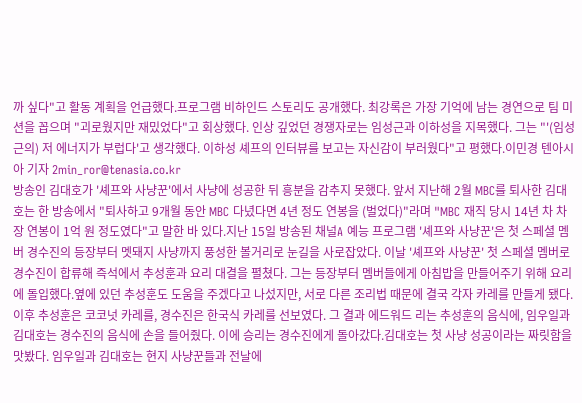까 싶다"고 활동 계획을 언급했다.프로그램 비하인드 스토리도 공개했다. 최강록은 가장 기억에 남는 경연으로 팀 미션을 꼽으며 "괴로웠지만 재밌었다"고 회상했다. 인상 깊었던 경쟁자로는 임성근과 이하성을 지목했다. 그는 "'(임성근의) 저 에너지가 부럽다'고 생각했다. 이하성 셰프의 인터뷰를 보고는 자신감이 부러웠다"고 평했다.이민경 텐아시아 기자 2min_ror@tenasia.co.kr
방송인 김대호가 '셰프와 사냥꾼'에서 사냥에 성공한 뒤 흥분을 감추지 못했다. 앞서 지난해 2월 MBC를 퇴사한 김대호는 한 방송에서 "퇴사하고 9개월 동안 MBC 다녔다면 4년 정도 연봉을 (벌었다)"라며 "MBC 재직 당시 14년 차 차장 연봉이 1억 원 정도였다"고 말한 바 있다.지난 15일 방송된 채널A 예능 프로그램 '셰프와 사냥꾼'은 첫 스페셜 멤버 경수진의 등장부터 멧돼지 사냥까지 풍성한 볼거리로 눈길을 사로잡았다. 이날 '셰프와 사냥꾼' 첫 스페셜 멤버로 경수진이 합류해 즉석에서 추성훈과 요리 대결을 펼쳤다. 그는 등장부터 멤버들에게 아침밥을 만들어주기 위해 요리에 돌입했다.옆에 있던 추성훈도 도움을 주겠다고 나섰지만, 서로 다른 조리법 때문에 결국 각자 카레를 만들게 됐다. 이후 추성훈은 코코넛 카레를, 경수진은 한국식 카레를 선보였다. 그 결과 에드워드 리는 추성훈의 음식에, 임우일과 김대호는 경수진의 음식에 손을 들어줬다. 이에 승리는 경수진에게 돌아갔다.김대호는 첫 사냥 성공이라는 짜릿함을 맛봤다. 임우일과 김대호는 현지 사냥꾼들과 전날에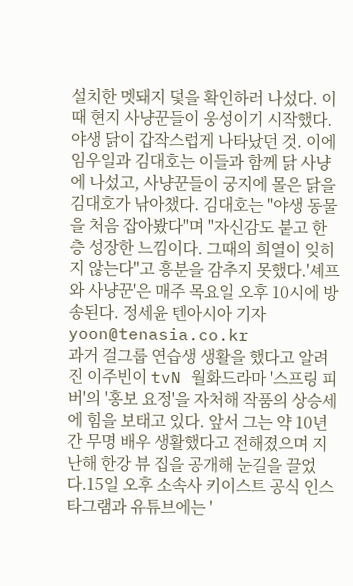설치한 멧돼지 덫을 확인하러 나섰다. 이때 현지 사냥꾼들이 웅성이기 시작했다. 야생 닭이 갑작스럽게 나타났던 것. 이에 임우일과 김대호는 이들과 함께 닭 사냥에 나섰고, 사냥꾼들이 궁지에 몰은 닭을 김대호가 낚아챘다. 김대호는 "야생 동물을 처음 잡아봤다"며 "자신감도 붙고 한층 성장한 느낌이다. 그때의 희열이 잊히지 않는다"고 흥분을 감추지 못했다.'셰프와 사냥꾼'은 매주 목요일 오후 10시에 방송된다. 정세윤 텐아시아 기자 yoon@tenasia.co.kr
과거 걸그룹 연습생 생활을 했다고 알려진 이주빈이 tvN 월화드라마 '스프링 피버'의 '홍보 요정'을 자처해 작품의 상승세에 힘을 보태고 있다. 앞서 그는 약 10년간 무명 배우 생활했다고 전해졌으며 지난해 한강 뷰 집을 공개해 눈길을 끌었다.15일 오후 소속사 키이스트 공식 인스타그램과 유튜브에는 '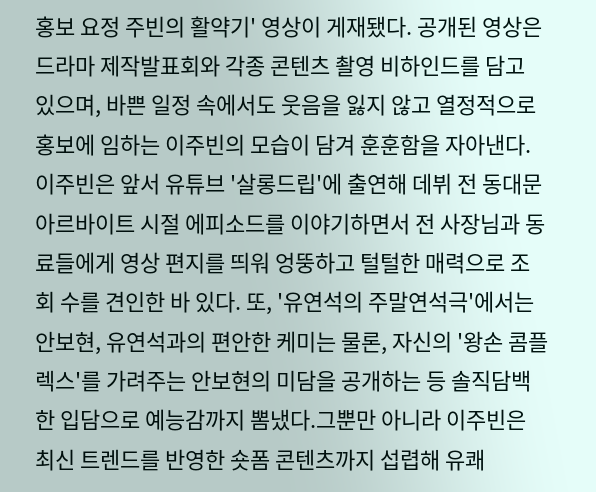홍보 요정 주빈의 활약기' 영상이 게재됐다. 공개된 영상은 드라마 제작발표회와 각종 콘텐츠 촬영 비하인드를 담고 있으며, 바쁜 일정 속에서도 웃음을 잃지 않고 열정적으로 홍보에 임하는 이주빈의 모습이 담겨 훈훈함을 자아낸다.이주빈은 앞서 유튜브 '살롱드립'에 출연해 데뷔 전 동대문 아르바이트 시절 에피소드를 이야기하면서 전 사장님과 동료들에게 영상 편지를 띄워 엉뚱하고 털털한 매력으로 조회 수를 견인한 바 있다. 또, '유연석의 주말연석극'에서는 안보현, 유연석과의 편안한 케미는 물론, 자신의 '왕손 콤플렉스'를 가려주는 안보현의 미담을 공개하는 등 솔직담백한 입담으로 예능감까지 뽐냈다.그뿐만 아니라 이주빈은 최신 트렌드를 반영한 숏폼 콘텐츠까지 섭렵해 유쾌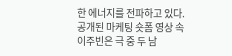한 에너지를 전파하고 있다. 공개된 마케팅 숏폼 영상 속 이주빈은 극 중 두 남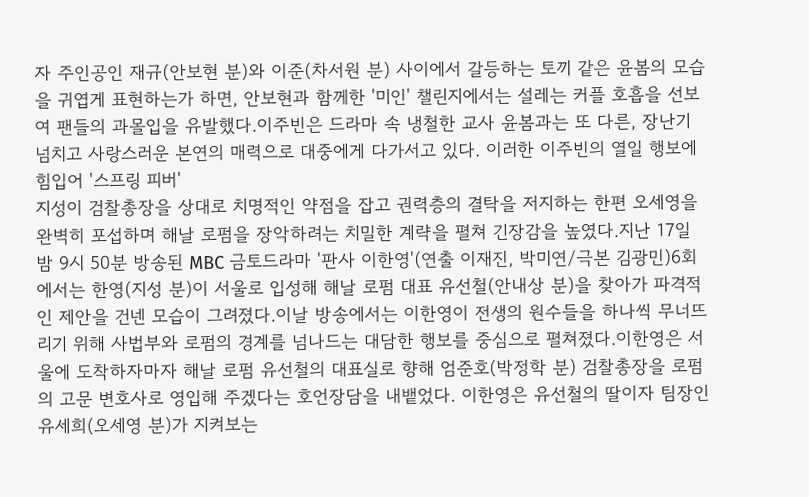자 주인공인 재규(안보현 분)와 이준(차서원 분) 사이에서 갈등하는 토끼 같은 윤봄의 모습을 귀엽게 표현하는가 하면, 안보현과 함께한 '미인' 챌린지에서는 설레는 커플 호흡을 선보여 팬들의 과몰입을 유발했다.이주빈은 드라마 속 냉철한 교사 윤봄과는 또 다른, 장난기 넘치고 사랑스러운 본연의 매력으로 대중에게 다가서고 있다. 이러한 이주빈의 열일 행보에 힘입어 '스프링 피버'
지성이 검찰총장을 상대로 치명적인 약점을 잡고 권력층의 결탁을 저지하는 한편 오세영을 완벽히 포섭하며 해날 로펌을 장악하려는 치밀한 계략을 펼쳐 긴장감을 높였다.지난 17일 밤 9시 50분 방송된 MBC 금토드라마 '판사 이한영'(연출 이재진, 박미연/극본 김광민)6회에서는 한영(지성 분)이 서울로 입성해 해날 로펌 대표 유선철(안내상 분)을 찾아가 파격적인 제안을 건넨 모습이 그려졌다.이날 방송에서는 이한영이 전생의 원수들을 하나씩 무너뜨리기 위해 사법부와 로펌의 경계를 넘나드는 대담한 행보를 중심으로 펼쳐졌다.이한영은 서울에 도착하자마자 해날 로펌 유선철의 대표실로 향해 엄준호(박정학 분) 검찰총장을 로펌의 고문 변호사로 영입해 주겠다는 호언장담을 내뱉었다. 이한영은 유선철의 딸이자 팀장인 유세희(오세영 분)가 지켜보는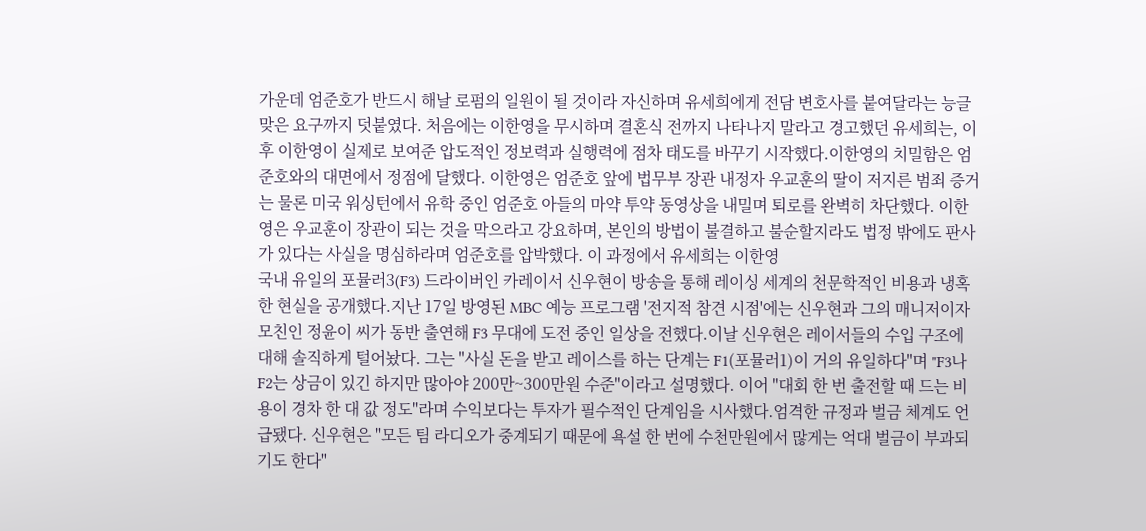가운데 엄준호가 반드시 해날 로펌의 일원이 될 것이라 자신하며 유세희에게 전담 변호사를 붙여달라는 능글맞은 요구까지 덧붙였다. 처음에는 이한영을 무시하며 결혼식 전까지 나타나지 말라고 경고했던 유세희는, 이후 이한영이 실제로 보여준 압도적인 정보력과 실행력에 점차 태도를 바꾸기 시작했다.이한영의 치밀함은 엄준호와의 대면에서 정점에 달했다. 이한영은 엄준호 앞에 법무부 장관 내정자 우교훈의 딸이 저지른 범죄 증거는 물론 미국 워싱턴에서 유학 중인 엄준호 아들의 마약 투약 동영상을 내밀며 퇴로를 완벽히 차단했다. 이한영은 우교훈이 장관이 되는 것을 막으라고 강요하며, 본인의 방법이 불결하고 불순할지라도 법정 밖에도 판사가 있다는 사실을 명심하라며 엄준호를 압박했다. 이 과정에서 유세희는 이한영
국내 유일의 포뮬러3(F3) 드라이버인 카레이서 신우현이 방송을 통해 레이싱 세계의 천문학적인 비용과 냉혹한 현실을 공개했다.지난 17일 방영된 MBC 예능 프로그램 '전지적 참견 시점'에는 신우현과 그의 매니저이자 모친인 정윤이 씨가 동반 출연해 F3 무대에 도전 중인 일상을 전했다.이날 신우현은 레이서들의 수입 구조에 대해 솔직하게 털어놨다. 그는 "사실 돈을 받고 레이스를 하는 단계는 F1(포뮬러1)이 거의 유일하다"며 "F3나 F2는 상금이 있긴 하지만 많아야 200만~300만원 수준"이라고 설명했다. 이어 "대회 한 번 출전할 때 드는 비용이 경차 한 대 값 정도"라며 수익보다는 투자가 필수적인 단계임을 시사했다.엄격한 규정과 벌금 체계도 언급됐다. 신우현은 "모든 팀 라디오가 중계되기 때문에 욕설 한 번에 수천만원에서 많게는 억대 벌금이 부과되기도 한다"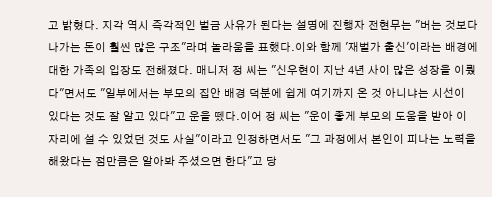고 밝혔다. 지각 역시 즉각적인 벌금 사유가 된다는 설명에 진행자 전현무는 "버는 것보다 나가는 돈이 훨씬 많은 구조"라며 놀라움을 표했다.이와 함께 '재벌가 출신'이라는 배경에 대한 가족의 입장도 전해졌다. 매니저 정 씨는 "신우현이 지난 4년 사이 많은 성장을 이뤘다"면서도 "일부에서는 부모의 집안 배경 덕분에 쉽게 여기까지 온 것 아니냐는 시선이 있다는 것도 잘 알고 있다"고 운을 뗐다.이어 정 씨는 "운이 좋게 부모의 도움을 받아 이 자리에 설 수 있었던 것도 사실"이라고 인정하면서도 "그 과정에서 본인이 피나는 노력을 해왔다는 점만큼은 알아봐 주셨으면 한다"고 당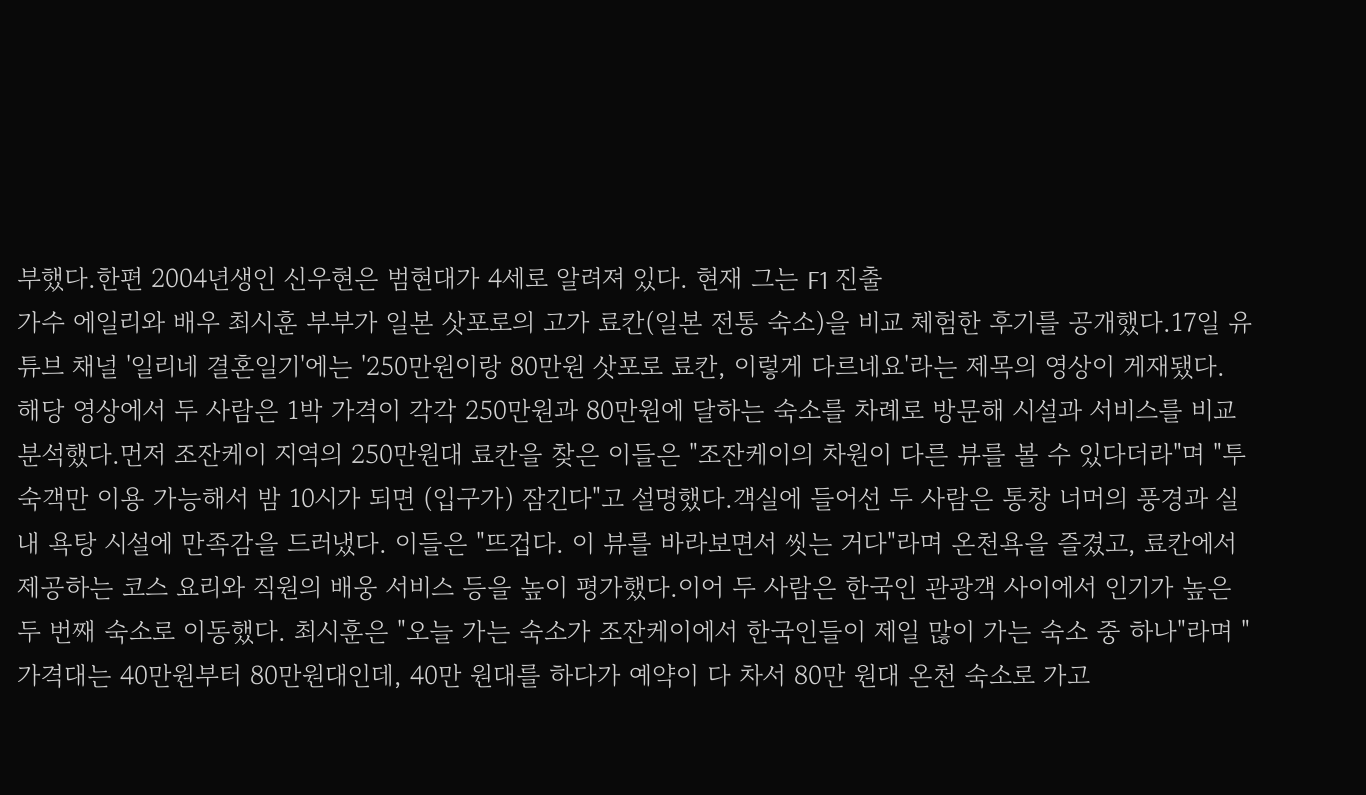부했다.한편 2004년생인 신우현은 범현대가 4세로 알려져 있다. 현재 그는 F1 진출
가수 에일리와 배우 최시훈 부부가 일본 삿포로의 고가 료칸(일본 전통 숙소)을 비교 체험한 후기를 공개했다.17일 유튜브 채널 '일리네 결혼일기'에는 '250만원이랑 80만원 삿포로 료칸, 이렇게 다르네요'라는 제목의 영상이 게재됐다. 해당 영상에서 두 사람은 1박 가격이 각각 250만원과 80만원에 달하는 숙소를 차례로 방문해 시설과 서비스를 비교 분석했다.먼저 조잔케이 지역의 250만원대 료칸을 찾은 이들은 "조잔케이의 차원이 다른 뷰를 볼 수 있다더라"며 "투숙객만 이용 가능해서 밤 10시가 되면 (입구가) 잠긴다"고 설명했다.객실에 들어선 두 사람은 통창 너머의 풍경과 실내 욕탕 시설에 만족감을 드러냈다. 이들은 "뜨겁다. 이 뷰를 바라보면서 씻는 거다"라며 온천욕을 즐겼고, 료칸에서 제공하는 코스 요리와 직원의 배웅 서비스 등을 높이 평가했다.이어 두 사람은 한국인 관광객 사이에서 인기가 높은 두 번째 숙소로 이동했다. 최시훈은 "오늘 가는 숙소가 조잔케이에서 한국인들이 제일 많이 가는 숙소 중 하나"라며 "가격대는 40만원부터 80만원대인데, 40만 원대를 하다가 예약이 다 차서 80만 원대 온천 숙소로 가고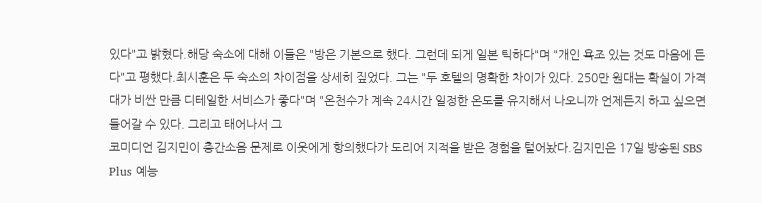있다"고 밝혔다.해당 숙소에 대해 이들은 "방은 기본으로 했다. 그런데 되게 일본 틱하다"며 "개인 욕조 있는 것도 마음에 든다"고 평했다.최시훈은 두 숙소의 차이점을 상세히 짚었다. 그는 "두 호텔의 명확한 차이가 있다. 250만 원대는 확실이 가격대가 비싼 만큼 디테일한 서비스가 좋다"며 "온천수가 계속 24시간 일정한 온도를 유지해서 나오니까 언제든지 하고 싶으면 들어갈 수 있다. 그리고 태어나서 그
코미디언 김지민이 층간소음 문제로 이웃에게 항의했다가 도리어 지적을 받은 경험을 털어놨다.김지민은 17일 방송된 SBS Plus 예능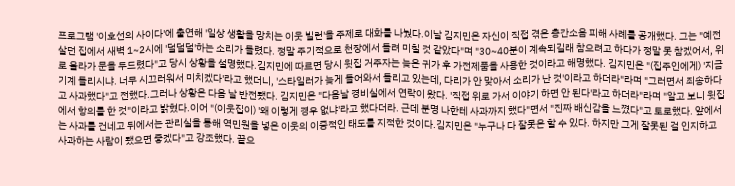프로그램 '이호선의 사이다'에 출연해 '일상 생활을 망치는 이웃 빌런'을 주제로 대화를 나눴다.이날 김지민은 자신이 직접 겪은 층간소음 피해 사례를 공개했다. 그는 "예전 살던 집에서 새벽 1~2시에 '덜덜덜'하는 소리가 들렸다. 정말 주기적으로 천장에서 들려 미칠 것 같았다"며 "30~40분이 계속되길래 참으려고 하다가 정말 못 참겠어서, 위로 올라가 문을 두드렸다"고 당시 상황을 설명했다.김지민에 따르면 당시 윗집 거주자는 늦은 귀가 후 가전제품을 사용한 것이라고 해명했다. 김지민은 "(집주인에게) '지금 기계 돌리시냐. 너무 시끄러워서 미치겠다'라고 했더니, '스타일러가 늦게 들어와서 돌리고 있는데, 다리가 안 맞아서 소리가 난 것'이라고 하더라"라며 "그러면서 죄송하다고 사과했다"고 전했다.그러나 상황은 다음 날 반전됐다. 김지민은 "다음날 경비실에서 연락이 왔다. '직접 위로 가서 이야기 하면 안 된다'라고 하더라"라며 "알고 보니 윗집에서 항의를 한 것"이라고 밝혔다.이어 "(이웃집이) '왜 이렇게 경우 없냐'라고 했다더라. 근데 분명 나한테 사과까지 했다"면서 "진짜 배신감을 느꼈다"고 토로했다. 앞에서는 사과를 건네고 뒤에서는 관리실을 통해 역민원을 넣은 이웃의 이중적인 태도를 지적한 것이다.김지민은 "누구나 다 잘못은 할 수 있다. 하지만 그게 잘못된 걸 인지하고 사과하는 사람이 됐으면 좋겠다"고 강조했다. 끝으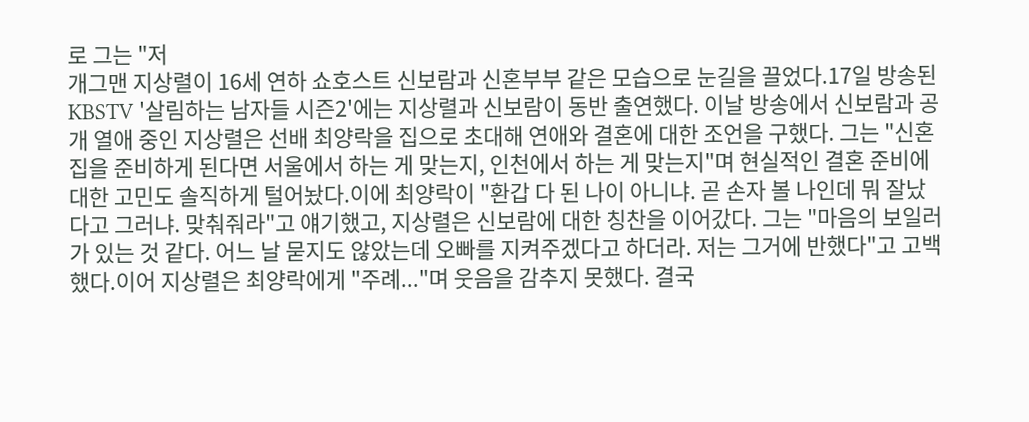로 그는 "저
개그맨 지상렬이 16세 연하 쇼호스트 신보람과 신혼부부 같은 모습으로 눈길을 끌었다.17일 방송된 KBSTV '살림하는 남자들 시즌2'에는 지상렬과 신보람이 동반 출연했다. 이날 방송에서 신보람과 공개 열애 중인 지상렬은 선배 최양락을 집으로 초대해 연애와 결혼에 대한 조언을 구했다. 그는 "신혼집을 준비하게 된다면 서울에서 하는 게 맞는지, 인천에서 하는 게 맞는지"며 현실적인 결혼 준비에 대한 고민도 솔직하게 털어놨다.이에 최양락이 "환갑 다 된 나이 아니냐. 곧 손자 볼 나인데 뭐 잘났다고 그러냐. 맞춰줘라"고 얘기했고, 지상렬은 신보람에 대한 칭찬을 이어갔다. 그는 "마음의 보일러가 있는 것 같다. 어느 날 묻지도 않았는데 오빠를 지켜주겠다고 하더라. 저는 그거에 반했다"고 고백했다.이어 지상렬은 최양락에게 "주례..."며 웃음을 감추지 못했다. 결국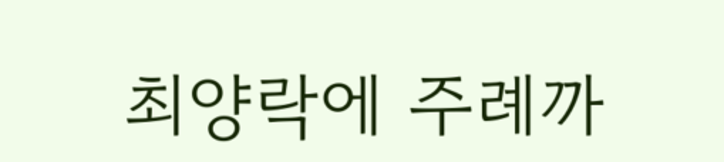최양락에 주례까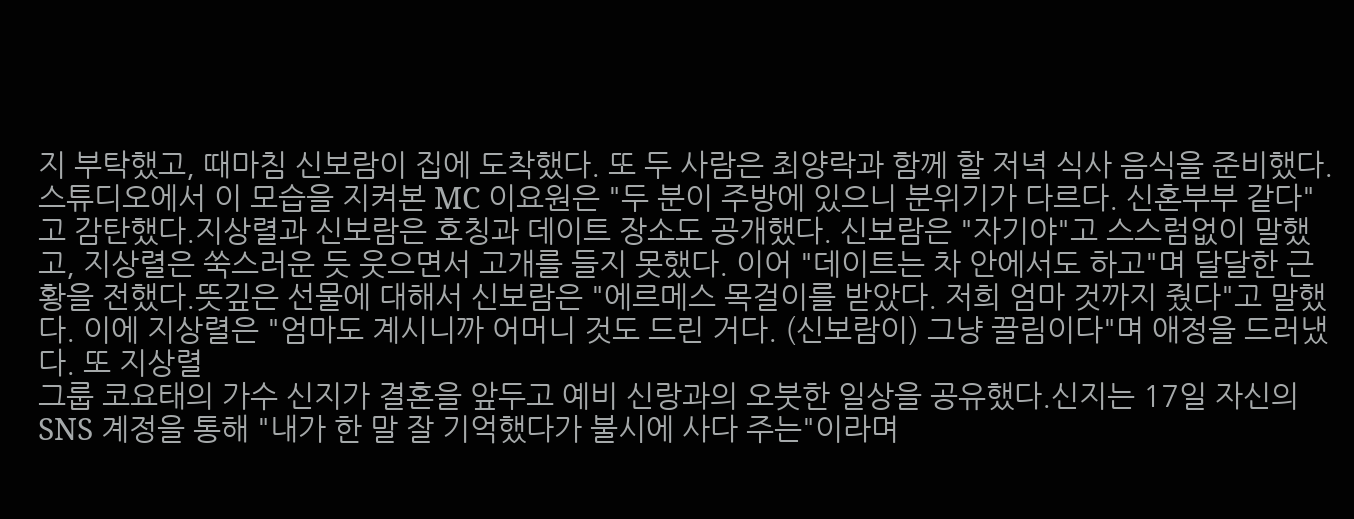지 부탁했고, 때마침 신보람이 집에 도착했다. 또 두 사람은 최양락과 함께 할 저녁 식사 음식을 준비했다. 스튜디오에서 이 모습을 지켜본 MC 이요원은 "두 분이 주방에 있으니 분위기가 다르다. 신혼부부 같다"고 감탄했다.지상렬과 신보람은 호칭과 데이트 장소도 공개했다. 신보람은 "자기야"고 스스럼없이 말했고, 지상렬은 쑥스러운 듯 웃으면서 고개를 들지 못했다. 이어 "데이트는 차 안에서도 하고"며 달달한 근황을 전했다.뜻깊은 선물에 대해서 신보람은 "에르메스 목걸이를 받았다. 저희 엄마 것까지 줬다"고 말했다. 이에 지상렬은 "엄마도 계시니까 어머니 것도 드린 거다. (신보람이) 그냥 끌림이다"며 애정을 드러냈다. 또 지상렬
그룹 코요태의 가수 신지가 결혼을 앞두고 예비 신랑과의 오붓한 일상을 공유했다.신지는 17일 자신의 SNS 계정을 통해 "내가 한 말 잘 기억했다가 불시에 사다 주는"이라며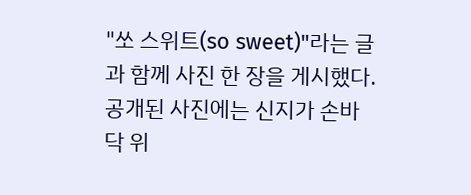"쏘 스위트(so sweet)"라는 글과 함께 사진 한 장을 게시했다.공개된 사진에는 신지가 손바닥 위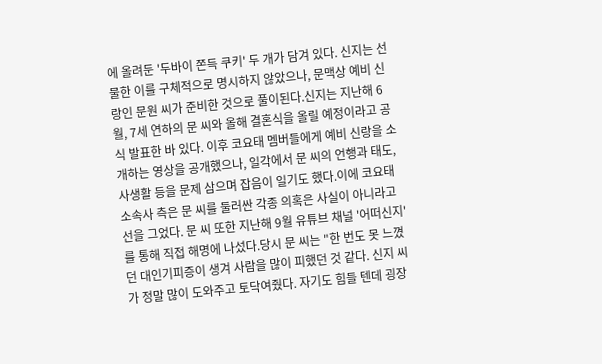에 올려둔 '두바이 쫀득 쿠키' 두 개가 담겨 있다. 신지는 선물한 이를 구체적으로 명시하지 않았으나, 문맥상 예비 신랑인 문원 씨가 준비한 것으로 풀이된다.신지는 지난해 6월, 7세 연하의 문 씨와 올해 결혼식을 올릴 예정이라고 공식 발표한 바 있다. 이후 코요태 멤버들에게 예비 신랑을 소개하는 영상을 공개했으나, 일각에서 문 씨의 언행과 태도, 사생활 등을 문제 삼으며 잡음이 일기도 했다.이에 코요태 소속사 측은 문 씨를 둘러싼 각종 의혹은 사실이 아니라고 선을 그었다. 문 씨 또한 지난해 9월 유튜브 채널 '어떠신지'를 통해 직접 해명에 나섰다.당시 문 씨는 "한 번도 못 느꼈던 대인기피증이 생겨 사람을 많이 피했던 것 같다. 신지 씨가 정말 많이 도와주고 토닥여줬다. 자기도 힘들 텐데 굉장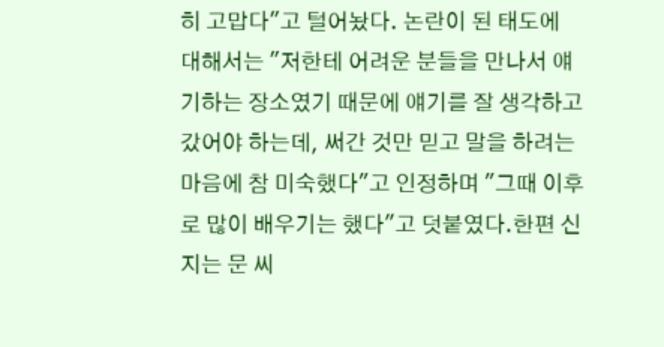히 고맙다"고 털어놨다. 논란이 된 태도에 대해서는 "저한테 어려운 분들을 만나서 얘기하는 장소였기 때문에 얘기를 잘 생각하고 갔어야 하는데, 써간 것만 믿고 말을 하려는 마음에 참 미숙했다"고 인정하며 "그때 이후로 많이 배우기는 했다"고 덧붙였다.한편 신지는 문 씨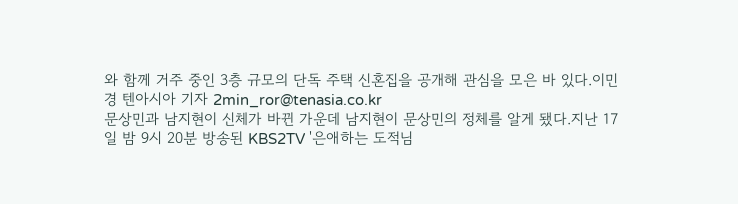와 함께 거주 중인 3층 규모의 단독 주택 신혼집을 공개해 관심을 모은 바 있다.이민경 텐아시아 기자 2min_ror@tenasia.co.kr
문상민과 남지현이 신체가 바뀐 가운데 남지현이 문상민의 정체를 알게 됐다.지난 17일 밤 9시 20분 방송된 KBS2TV '은애하는 도적님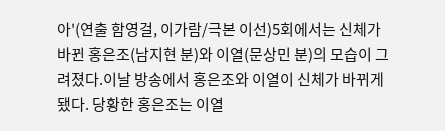아'(연출 함영걸, 이가람/극본 이선)5회에서는 신체가 바뀐 홍은조(남지현 분)와 이열(문상민 분)의 모습이 그려졌다.이날 방송에서 홍은조와 이열이 신체가 바뀌게 됐다. 당황한 홍은조는 이열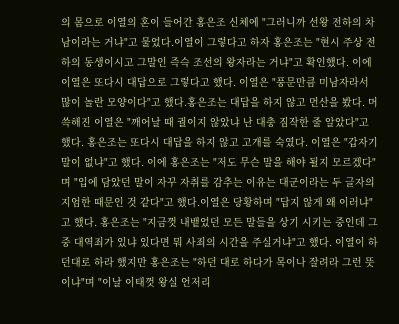의 몸으로 이열의 혼이 들어간 홍은조 신체에 "그러니까 선왕 전하의 차남이라는 거냐"고 물었다.이열이 그렇다고 하자 홍은조는 "현시 주상 전하의 동생이시고 그말인 즉슥 조선의 왕자라는 거냐"고 확인했다. 이에 이열은 또다시 대답으로 그렇다고 했다. 이열은 "풍문만큼 미남자라서 많이 놀란 모양이다"고 했다.홍은조는 대답을 하지 않고 먼산을 봤다. 머쓱해진 이열은 "깨어날 때 궐이지 않았냐 난 대충 짐작한 줄 알았다"고 했다. 홍은조는 또다시 대답을 하지 않고 고개를 숙였다. 이열은 "갑자기 말이 없냐"고 했다. 이에 홍은조는 "저도 무슨 말을 해야 될지 모르겠다"며 "입에 담았던 말이 자꾸 자취를 감추는 이유는 대군이라는 두 글자의 지엄한 때문인 것 같다"고 했다.이열은 당황하며 "답지 않게 왜 이러냐"고 했다. 홍은조는 "지금껏 내뱉었던 모든 말들을 상기 시키는 중인데 그중 대역죄가 있냐 있다면 뭐 사죄의 시간을 주실거냐"고 했다. 이열이 하던대로 하라 했지만 홍은조는 "하던 대로 하다가 목이나 잘려라 그런 뜻이냐"며 "이날 이태껏 왕실 언저리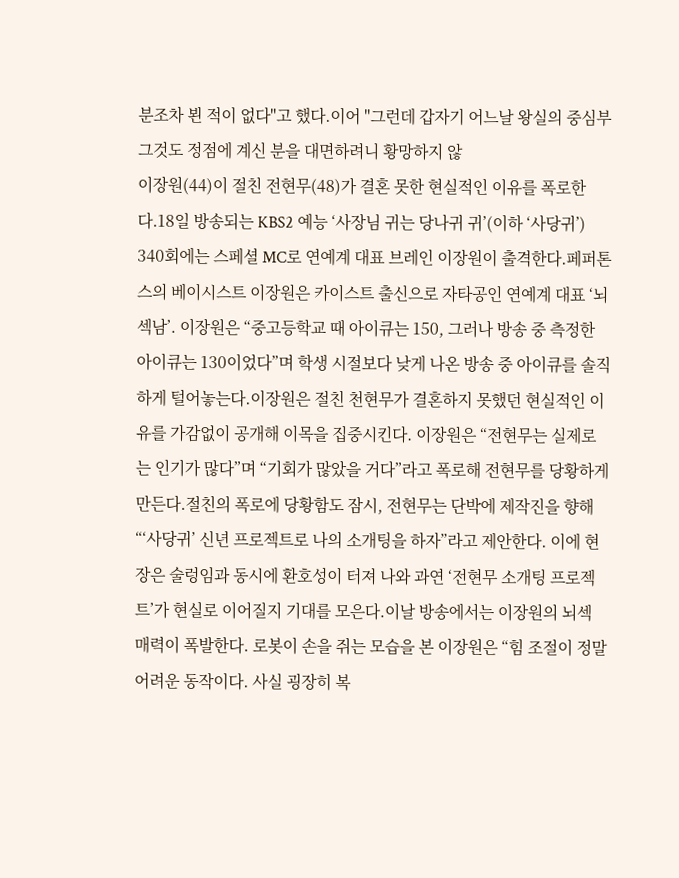분조차 뵌 적이 없다"고 했다.이어 "그런데 갑자기 어느날 왕실의 중심부 그것도 정점에 계신 분을 대면하려니 황망하지 않
이장원(44)이 절친 전현무(48)가 결혼 못한 현실적인 이유를 폭로한다.18일 방송되는 KBS2 예능 ‘사장님 귀는 당나귀 귀’(이하 ‘사당귀’) 340회에는 스페셜 MC로 연예계 대표 브레인 이장원이 출격한다.페퍼톤스의 베이시스트 이장원은 카이스트 출신으로 자타공인 연예계 대표 ‘뇌섹남’. 이장원은 “중고등학교 때 아이큐는 150, 그러나 방송 중 측정한 아이큐는 130이었다”며 학생 시절보다 낮게 나온 방송 중 아이큐를 솔직하게 털어놓는다.이장원은 절친 천현무가 결혼하지 못했던 현실적인 이유를 가감없이 공개해 이목을 집중시킨다. 이장원은 “전현무는 실제로는 인기가 많다”며 “기회가 많았을 거다”라고 폭로해 전현무를 당황하게 만든다.절친의 폭로에 당황함도 잠시, 전현무는 단박에 제작진을 향해 “‘사당귀’ 신년 프로젝트로 나의 소개팅을 하자”라고 제안한다. 이에 현장은 술렁임과 동시에 환호성이 터져 나와 과연 ‘전현무 소개팅 프로젝트’가 현실로 이어질지 기대를 모은다.이날 방송에서는 이장원의 뇌섹 매력이 폭발한다. 로봇이 손을 쥐는 모습을 본 이장원은 “힘 조절이 정말 어려운 동작이다. 사실 굉장히 복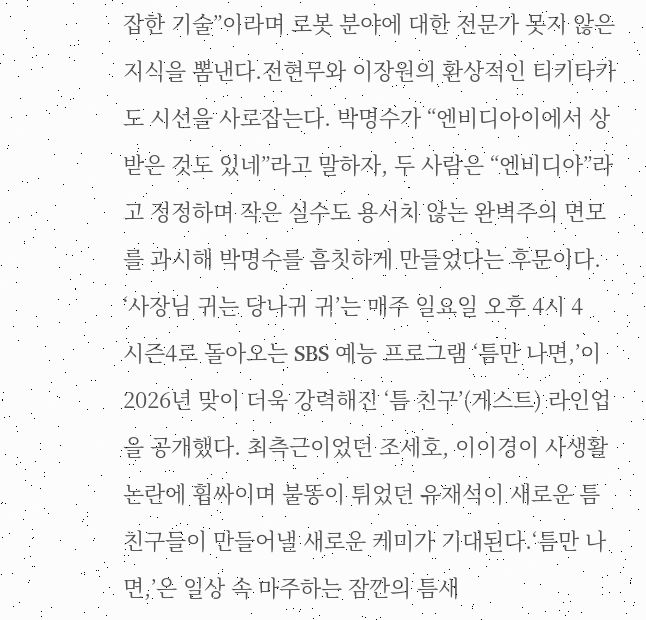잡한 기술”이라며 로봇 분야에 대한 전문가 못지 않은 지식을 뽐낸다.전현무와 이장원의 환상적인 티키타카도 시선을 사로잡는다. 박명수가 “엔비디아이에서 상 받은 것도 있네”라고 말하자, 두 사람은 “엔비디아”라고 정정하며 작은 실수도 용서치 않는 완벽주의 면모를 과시해 박명수를 흠칫하게 만들었다는 후문이다. ‘사장님 귀는 당나귀 귀’는 매주 일요일 오후 4시 4
시즌4로 돌아오는 SBS 예능 프로그램 ‘틈만 나면,’이 2026년 맞이 더욱 강력해진 ‘틈 친구’(게스트) 라인업을 공개했다. 최측근이었던 조세호, 이이경이 사생활 논란에 휩싸이며 불똥이 튀었던 유재석이 새로운 틈 친구들이 만들어낼 새로운 케미가 기대된다.‘틈만 나면,’은 일상 속 마주하는 잠깐의 틈새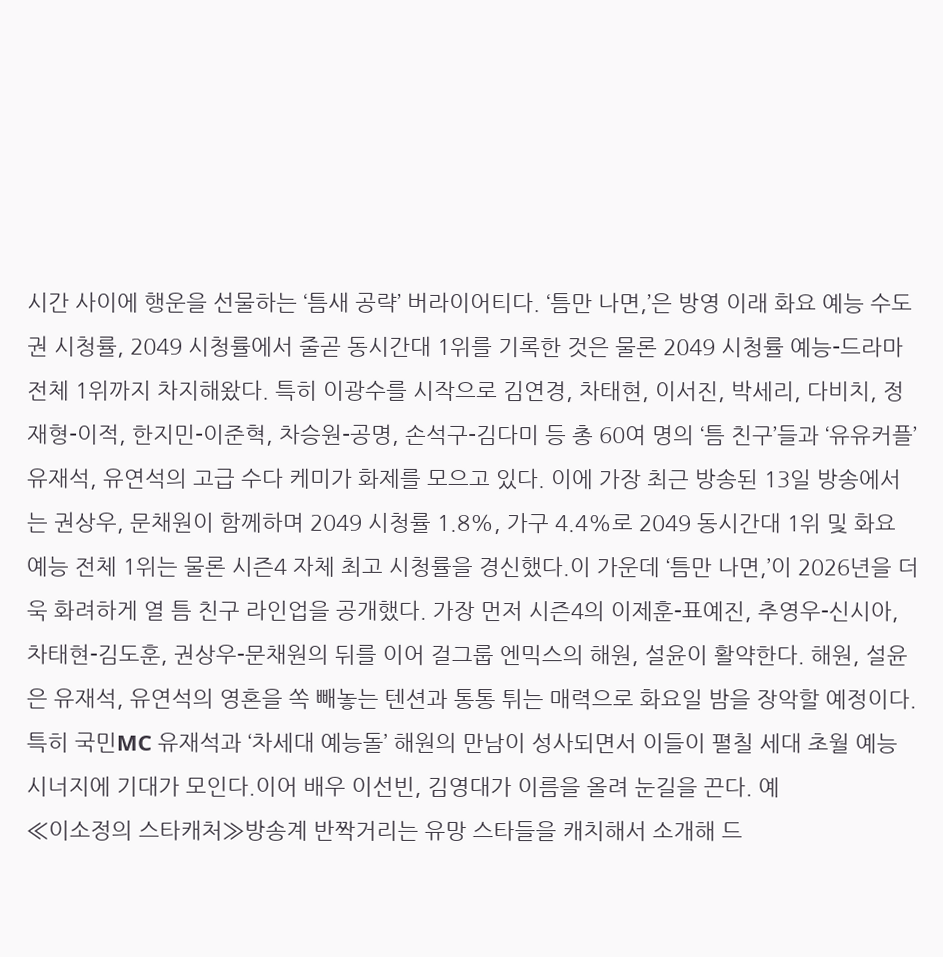시간 사이에 행운을 선물하는 ‘틈새 공략’ 버라이어티다. ‘틈만 나면,’은 방영 이래 화요 예능 수도권 시청률, 2049 시청률에서 줄곧 동시간대 1위를 기록한 것은 물론 2049 시청률 예능-드라마 전체 1위까지 차지해왔다. 특히 이광수를 시작으로 김연경, 차태현, 이서진, 박세리, 다비치, 정재형-이적, 한지민-이준혁, 차승원-공명, 손석구-김다미 등 총 60여 명의 ‘틈 친구’들과 ‘유유커플’ 유재석, 유연석의 고급 수다 케미가 화제를 모으고 있다. 이에 가장 최근 방송된 13일 방송에서는 권상우, 문채원이 함께하며 2049 시청률 1.8%, 가구 4.4%로 2049 동시간대 1위 및 화요 예능 전체 1위는 물론 시즌4 자체 최고 시청률을 경신했다.이 가운데 ‘틈만 나면,’이 2026년을 더욱 화려하게 열 틈 친구 라인업을 공개했다. 가장 먼저 시즌4의 이제훈-표예진, 추영우-신시아, 차태현-김도훈, 권상우-문채원의 뒤를 이어 걸그룹 엔믹스의 해원, 설윤이 활약한다. 해원, 설윤은 유재석, 유연석의 영혼을 쏙 빼놓는 텐션과 통통 튀는 매력으로 화요일 밤을 장악할 예정이다. 특히 국민MC 유재석과 ‘차세대 예능돌’ 해원의 만남이 성사되면서 이들이 펼칠 세대 초월 예능 시너지에 기대가 모인다.이어 배우 이선빈, 김영대가 이름을 올려 눈길을 끈다. 예
≪이소정의 스타캐처≫방송계 반짝거리는 유망 스타들을 캐치해서 소개해 드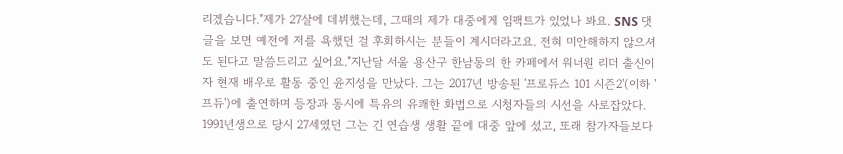리겠습니다."제가 27살에 데뷔했는데, 그때의 제가 대중에게 임팩트가 있었나 봐요. SNS 댓글을 보면 예전에 저를 욕했던 걸 후회하시는 분들이 계시더라고요. 전혀 미안해하지 않으셔도 된다고 말씀드리고 싶어요."지난달 서울 용산구 한남동의 한 카페에서 워너원 리더 출신이자 현재 배우로 활동 중인 윤지성을 만났다. 그는 2017년 방송된 '프로듀스 101 시즌2'(이하 '프듀')에 출연하며 등장과 동시에 특유의 유쾌한 화법으로 시청자들의 시선을 사로잡았다. 1991년생으로 당시 27세였던 그는 긴 연습생 생활 끝에 대중 앞에 섰고, 또래 참가자들보다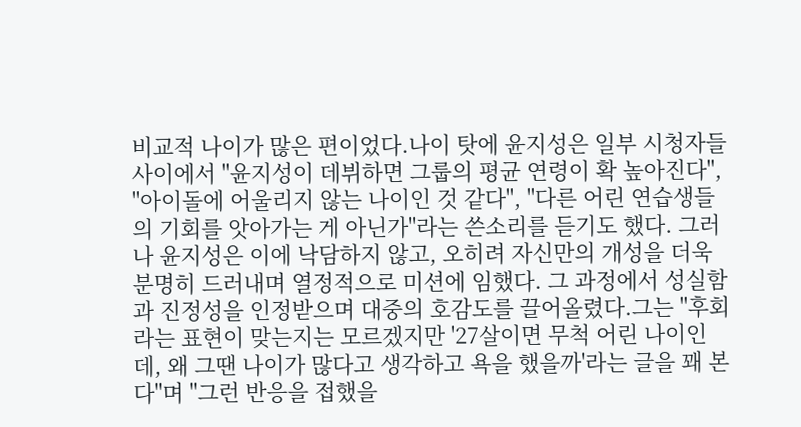비교적 나이가 많은 편이었다.나이 탓에 윤지성은 일부 시청자들 사이에서 "윤지성이 데뷔하면 그룹의 평균 연령이 확 높아진다", "아이돌에 어울리지 않는 나이인 것 같다", "다른 어린 연습생들의 기회를 앗아가는 게 아닌가"라는 쓴소리를 듣기도 했다. 그러나 윤지성은 이에 낙담하지 않고, 오히려 자신만의 개성을 더욱 분명히 드러내며 열정적으로 미션에 임했다. 그 과정에서 성실함과 진정성을 인정받으며 대중의 호감도를 끌어올렸다.그는 "후회라는 표현이 맞는지는 모르겠지만 '27살이면 무척 어린 나이인데, 왜 그땐 나이가 많다고 생각하고 욕을 했을까'라는 글을 꽤 본다"며 "그런 반응을 접했을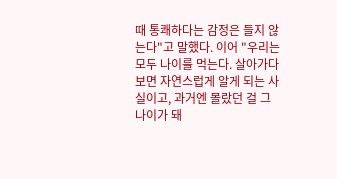때 통쾌하다는 감정은 들지 않는다"고 말했다. 이어 "우리는 모두 나이를 먹는다. 살아가다 보면 자연스럽게 알게 되는 사실이고, 과거엔 몰랐던 걸 그 나이가 돼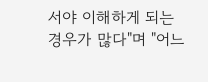서야 이해하게 되는 경우가 많다"며 "어느